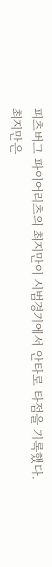피츠버그 파이어리츠의 최지만이 시범경기에서 안타로 타점을 기록했다.
최지만은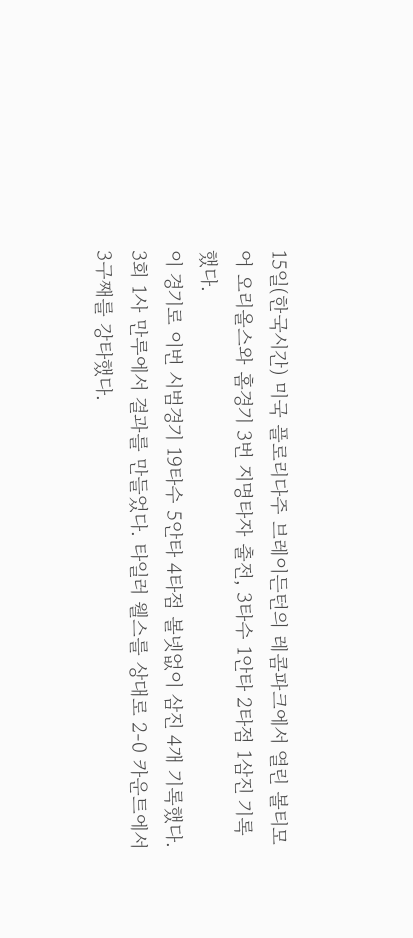15일(한국시간) 미국 플로리다주 브레이든턴의 레콤파크에서 열린 볼티모어 오리올스와 홈경기 3번 지명타자 출전, 3타수 1안타 2타점 1삼진 기록했다.
이 경기로 이번 시범경기 19타수 5안타 4타점 볼넷없이 삼진 4개 기록했다.
3회 1사 만루에서 결과를 만들었다. 타일러 웰스를 상대로 2-0 카운트에서 3구째를 강타했다.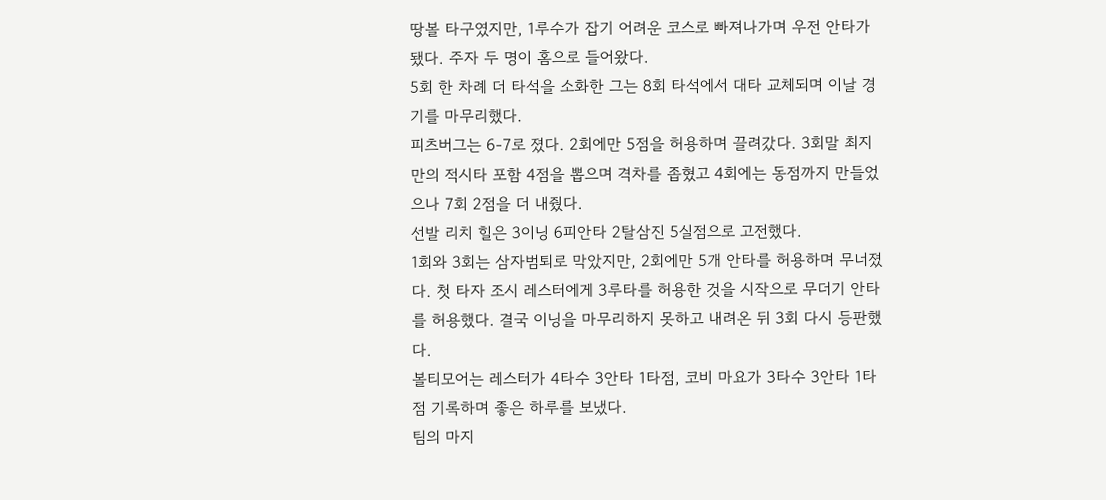땅볼 타구였지만, 1루수가 잡기 어려운 코스로 빠져나가며 우전 안타가 됐다. 주자 두 명이 홈으로 들어왔다.
5회 한 차례 더 타석을 소화한 그는 8회 타석에서 대타 교체되며 이날 경기를 마무리했다.
피츠버그는 6-7로 졌다. 2회에만 5점을 허용하며 끌려갔다. 3회말 최지만의 적시타 포함 4점을 뽑으며 격차를 좁혔고 4회에는 동점까지 만들었으나 7회 2점을 더 내줬다.
선발 리치 힐은 3이닝 6피안타 2탈삼진 5실점으로 고전했다.
1회와 3회는 삼자범퇴로 막았지만, 2회에만 5개 안타를 허용하며 무너졌다. 첫 타자 조시 레스터에게 3루타를 허용한 것을 시작으로 무더기 안타를 허용했다. 결국 이닝을 마무리하지 못하고 내려온 뒤 3회 다시 등판했다.
볼티모어는 레스터가 4타수 3안타 1타점, 코비 마요가 3타수 3안타 1타점 기록하며 좋은 하루를 보냈다.
팀의 마지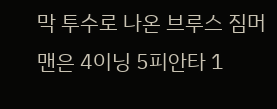막 투수로 나온 브루스 짐머맨은 4이닝 5피안타 1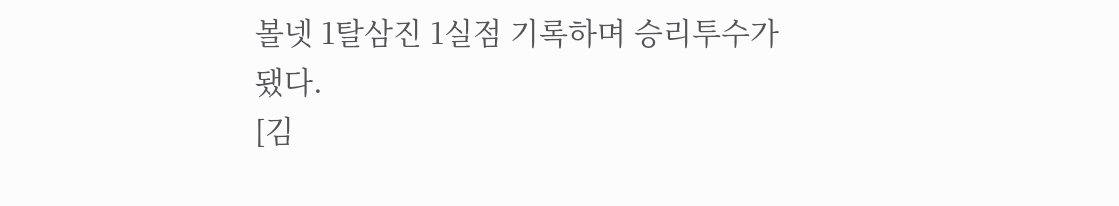볼넷 1탈삼진 1실점 기록하며 승리투수가 됐다.
[김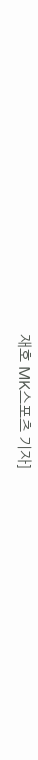재호 MK스포츠 기자]